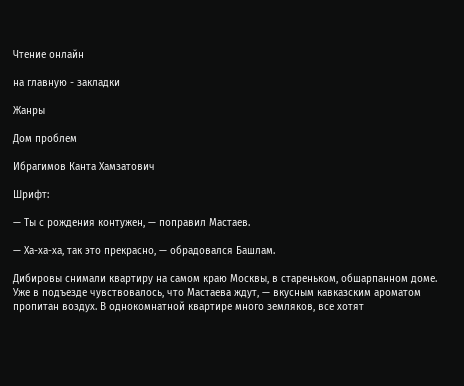Чтение онлайн

на главную - закладки

Жанры

Дом проблем

Ибрагимов Канта Хамзатович

Шрифт:

— Ты с рождения контужен, — поправил Мастаев.

— Ха-ха-ха, так это прекрасно, — обрадовался Башлам.

Дибировы снимали квартиру на самом краю Москвы, в стареньком, обшарпанном доме. Уже в подъезде чувствовалось, что Мастаева ждут, — вкусным кавказским ароматом пропитан воздух. В однокомнатной квартире много земляков, все хотят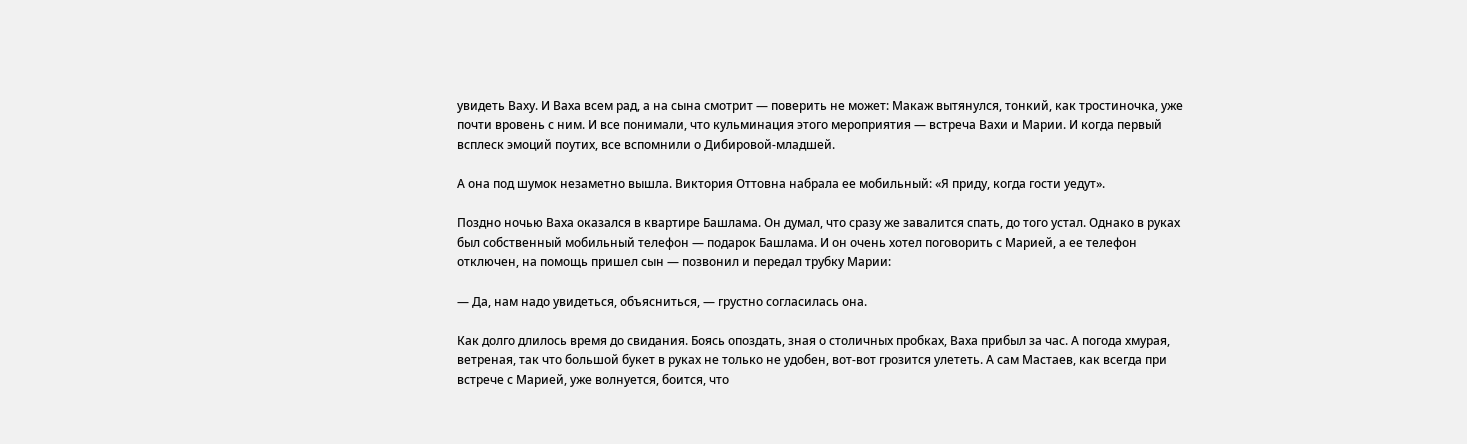увидеть Ваху. И Ваха всем рад, а на сына смотрит — поверить не может: Макаж вытянулся, тонкий, как тростиночка, уже почти вровень с ним. И все понимали, что кульминация этого мероприятия — встреча Вахи и Марии. И когда первый всплеск эмоций поутих, все вспомнили о Дибировой-младшей.

А она под шумок незаметно вышла. Виктория Оттовна набрала ее мобильный: «Я приду, когда гости уедут».

Поздно ночью Ваха оказался в квартире Башлама. Он думал, что сразу же завалится спать, до того устал. Однако в руках был собственный мобильный телефон — подарок Башлама. И он очень хотел поговорить с Марией, а ее телефон отключен, на помощь пришел сын — позвонил и передал трубку Марии:

— Да, нам надо увидеться, объясниться, — грустно согласилась она.

Как долго длилось время до свидания. Боясь опоздать, зная о столичных пробках, Ваха прибыл за час. А погода хмурая, ветреная, так что большой букет в руках не только не удобен, вот-вот грозится улететь. А сам Мастаев, как всегда при встрече с Марией, уже волнуется, боится, что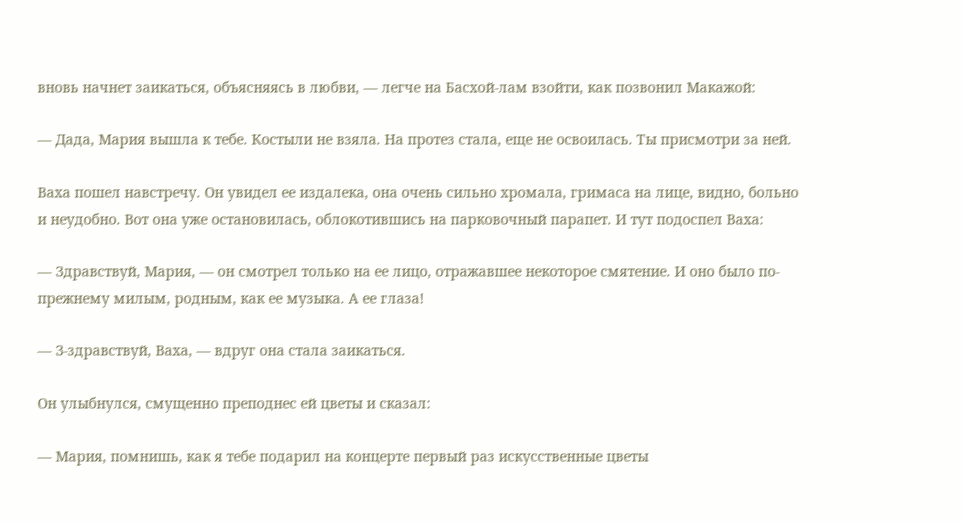вновь начнет заикаться, объясняясь в любви, — легче на Басхой-лам взойти, как позвонил Макажой:

— Дада, Мария вышла к тебе. Костыли не взяла. На протез стала, еще не освоилась. Ты присмотри за ней.

Ваха пошел навстречу. Он увидел ее издалека, она очень сильно хромала, гримаса на лице, видно, больно и неудобно. Вот она уже остановилась, облокотившись на парковочный парапет. И тут подоспел Ваха:

— Здравствуй, Мария, — он смотрел только на ее лицо, отражавшее некоторое смятение. И оно было по-прежнему милым, родным, как ее музыка. А ее глаза!

— З-здравствуй, Ваха, — вдруг она стала заикаться.

Он улыбнулся, смущенно преподнес ей цветы и сказал:

— Мария, помнишь, как я тебе подарил на концерте первый раз искусственные цветы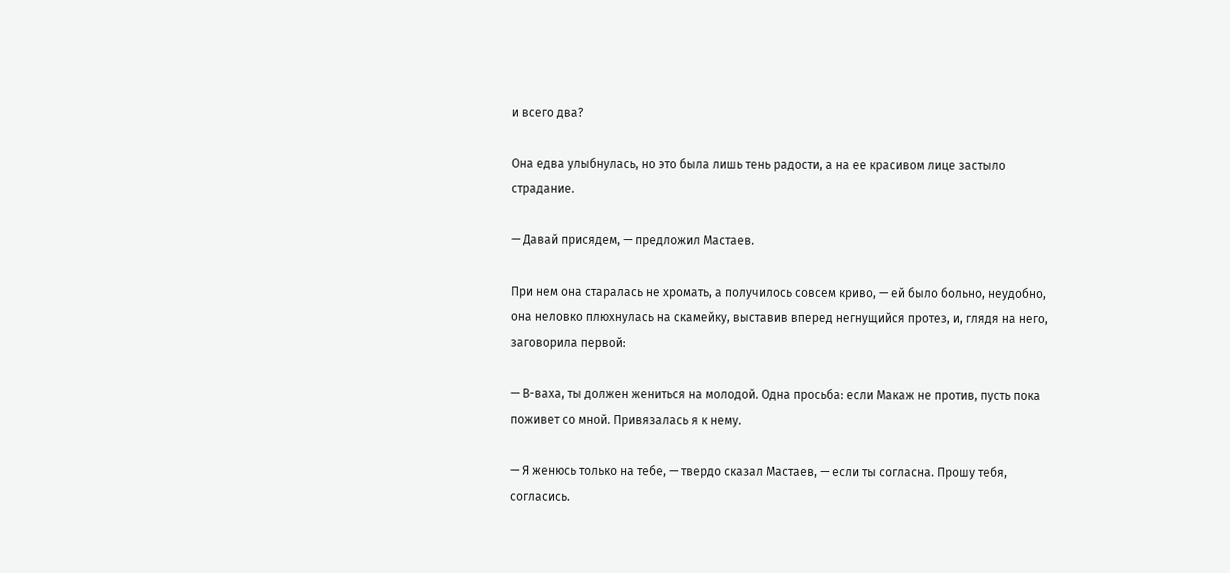и всего два?

Она едва улыбнулась, но это была лишь тень радости, а на ее красивом лице застыло страдание.

— Давай присядем, — предложил Мастаев.

При нем она старалась не хромать, а получилось совсем криво, — ей было больно, неудобно, она неловко плюхнулась на скамейку, выставив вперед негнущийся протез, и, глядя на него, заговорила первой:

— В-ваха, ты должен жениться на молодой. Одна просьба: если Макаж не против, пусть пока поживет со мной. Привязалась я к нему.

— Я женюсь только на тебе, — твердо сказал Мастаев, — если ты согласна. Прошу тебя, согласись.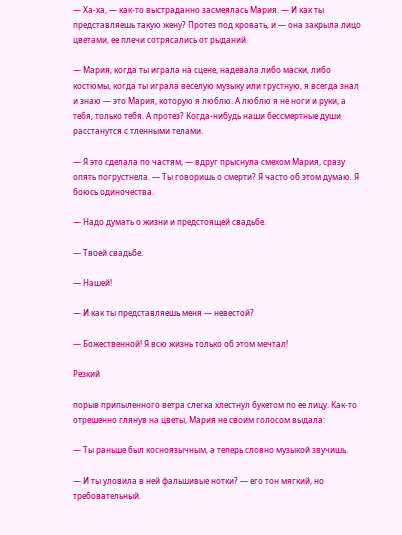— Ха-ха, — как-то выстраданно засмеялась Мария. — И как ты представляешь такую жену? Протез под кровать, и — она закрыла лицо цветами, ее плечи сотрясались от рыданий.

— Мария, когда ты играла на сцене, надевала либо маски, либо костюмы, когда ты играла веселую музыку или грустную, я всегда знал и знаю — это Мария, которую я люблю. А люблю я не ноги и руки, а тебя, только тебя. А протез? Когда-нибудь наши бессмертные души расстанутся с тленными телами.

— Я это сделала по частям, — вдруг прыснула смехом Мария, сразу опять погрустнела. — Ты говоришь о смерти? Я часто об этом думаю. Я боюсь одиночества.

— Надо думать о жизни и предстоящей свадьбе.

— Твоей свадьбе.

— Нашей!

— И как ты представляешь меня — невестой?

— Божественной! Я всю жизнь только об этом мечтал!

Резкий

порыв припыленного ветра слегка хлестнул букетом по ее лицу. Как-то отрешенно глянув на цветы, Мария не своим голосом выдала:

— Ты раньше был косноязычным, а теперь словно музыкой звучишь.

— И ты уловила в ней фальшивые нотки? — его тон мягкий, но требовательный.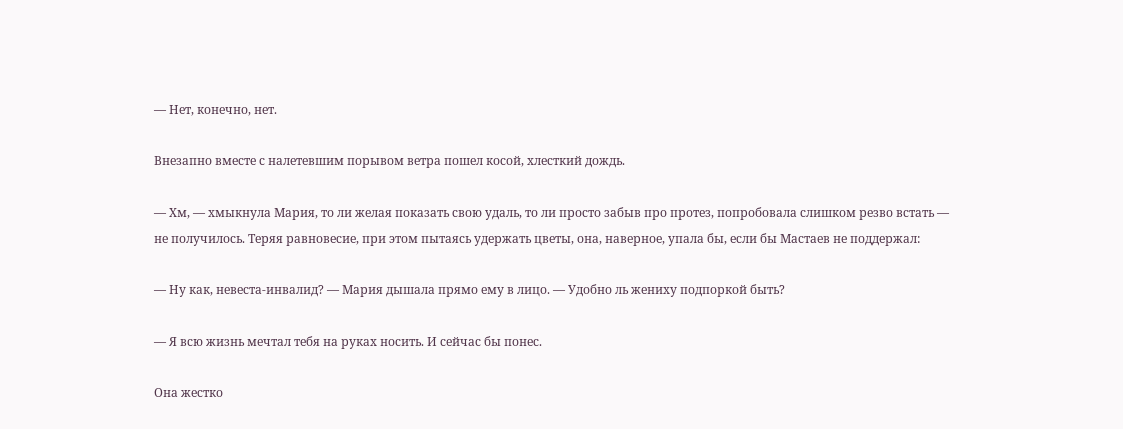— Нет, конечно, нет.

Внезапно вместе с налетевшим порывом ветра пошел косой, хлесткий дождь.

— Хм, — хмыкнула Мария, то ли желая показать свою удаль, то ли просто забыв про протез, попробовала слишком резво встать — не получилось. Теряя равновесие, при этом пытаясь удержать цветы, она, наверное, упала бы, если бы Мастаев не поддержал:

— Ну как, невеста-инвалид? — Мария дышала прямо ему в лицо. — Удобно ль жениху подпоркой быть?

— Я всю жизнь мечтал тебя на руках носить. И сейчас бы понес.

Она жестко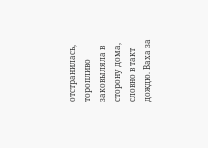отстранилась, торопливо заковыляла в сторону дома, словно в такт дождю. Ваха за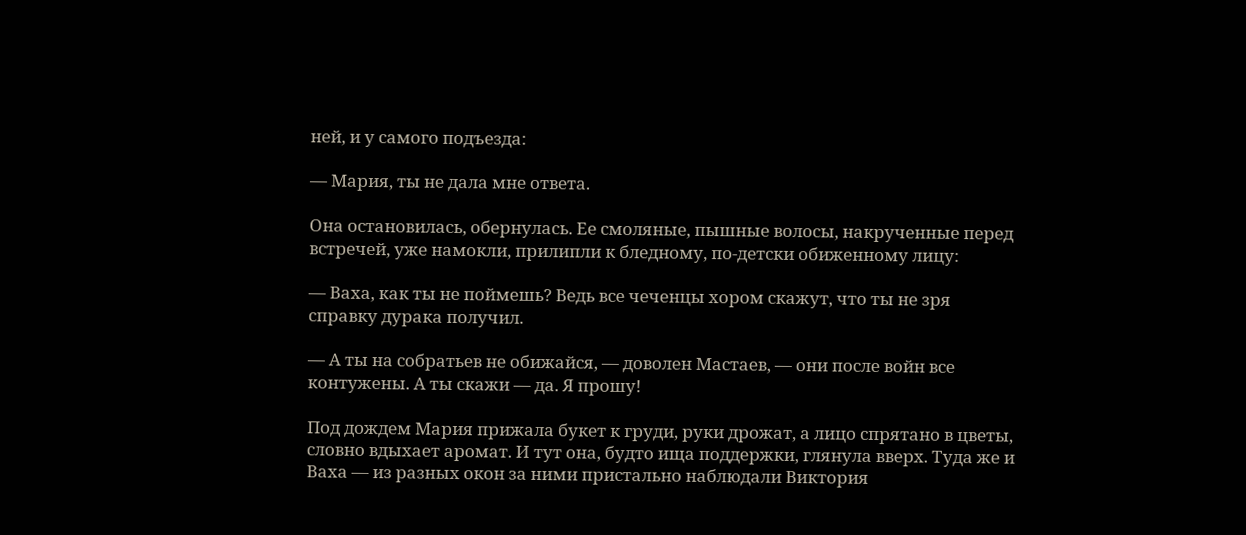ней, и у самого подъезда:

— Мария, ты не дала мне ответа.

Она остановилась, обернулась. Ее смоляные, пышные волосы, накрученные перед встречей, уже намокли, прилипли к бледному, по-детски обиженному лицу:

— Ваха, как ты не поймешь? Ведь все чеченцы хором скажут, что ты не зря справку дурака получил.

— А ты на собратьев не обижайся, — доволен Мастаев, — они после войн все контужены. А ты скажи — да. Я прошу!

Под дождем Мария прижала букет к груди, руки дрожат, а лицо спрятано в цветы, словно вдыхает аромат. И тут она, будто ища поддержки, глянула вверх. Туда же и Ваха — из разных окон за ними пристально наблюдали Виктория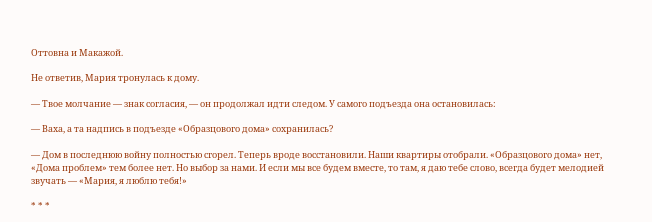Оттовна и Макажой.

Не ответив, Мария тронулась к дому.

— Твое молчание — знак согласия, — он продолжал идти следом. У самого подъезда она остановилась:

— Ваха, а та надпись в подъезде «Образцового дома» сохранилась?

— Дом в последнюю войну полностью сгорел. Теперь вроде восстановили. Наши квартиры отобрали. «Образцового дома» нет, «Дома проблем» тем более нет. Но выбор за нами. И если мы все будем вместе, то там, я даю тебе слово, всегда будет мелодией звучать — «Мария, я люблю тебя!»

* * *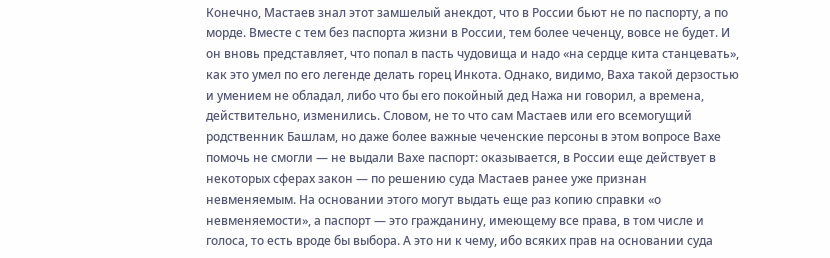Конечно, Мастаев знал этот замшелый анекдот, что в России бьют не по паспорту, а по морде. Вместе с тем без паспорта жизни в России, тем более чеченцу, вовсе не будет. И он вновь представляет, что попал в пасть чудовища и надо «на сердце кита станцевать», как это умел по его легенде делать горец Инкота. Однако, видимо, Ваха такой дерзостью и умением не обладал, либо что бы его покойный дед Нажа ни говорил, а времена, действительно, изменились. Словом, не то что сам Мастаев или его всемогущий родственник Башлам, но даже более важные чеченские персоны в этом вопросе Вахе помочь не смогли — не выдали Вахе паспорт: оказывается, в России еще действует в некоторых сферах закон — по решению суда Мастаев ранее уже признан невменяемым. На основании этого могут выдать еще раз копию справки «о невменяемости», а паспорт — это гражданину, имеющему все права, в том числе и голоса, то есть вроде бы выбора. А это ни к чему, ибо всяких прав на основании суда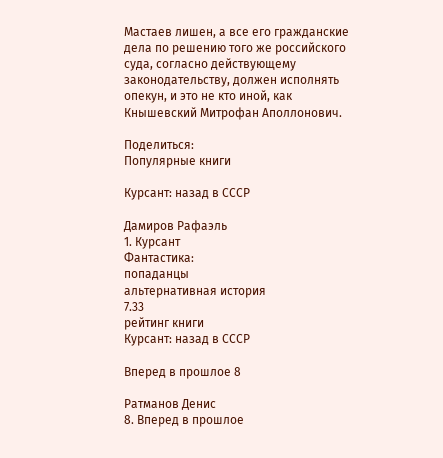Мастаев лишен, а все его гражданские дела по решению того же российского суда, согласно действующему законодательству, должен исполнять опекун, и это не кто иной, как Кнышевский Митрофан Аполлонович.

Поделиться:
Популярные книги

Курсант: назад в СССР

Дамиров Рафаэль
1. Курсант
Фантастика:
попаданцы
альтернативная история
7.33
рейтинг книги
Курсант: назад в СССР

Вперед в прошлое 8

Ратманов Денис
8. Вперед в прошлое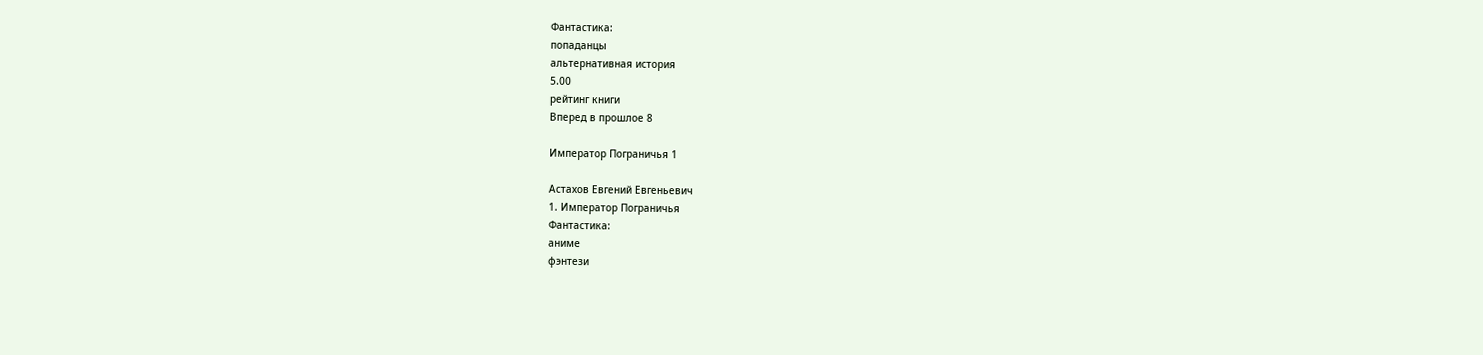Фантастика:
попаданцы
альтернативная история
5.00
рейтинг книги
Вперед в прошлое 8

Император Пограничья 1

Астахов Евгений Евгеньевич
1. Император Пограничья
Фантастика:
аниме
фэнтези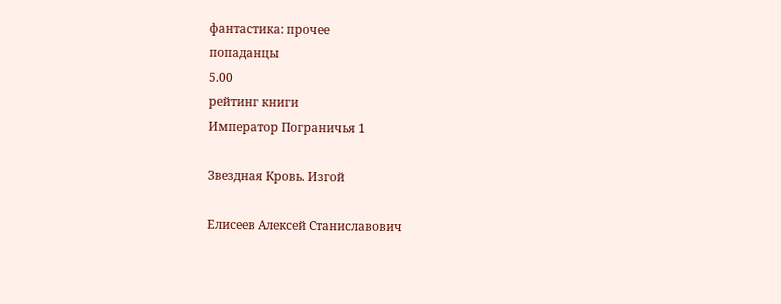фантастика: прочее
попаданцы
5.00
рейтинг книги
Император Пограничья 1

Звездная Кровь. Изгой

Елисеев Алексей Станиславович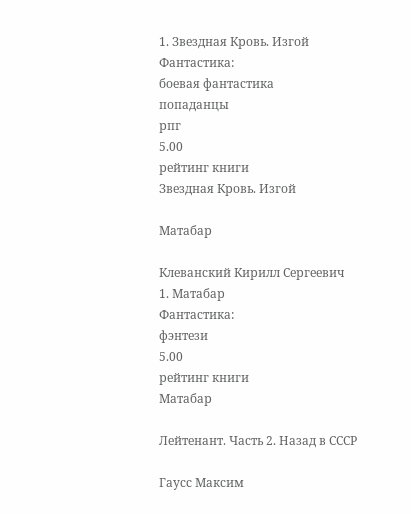1. Звездная Кровь. Изгой
Фантастика:
боевая фантастика
попаданцы
рпг
5.00
рейтинг книги
Звездная Кровь. Изгой

Матабар

Клеванский Кирилл Сергеевич
1. Матабар
Фантастика:
фэнтези
5.00
рейтинг книги
Матабар

Лейтенант. Часть 2. Назад в СССР

Гаусс Максим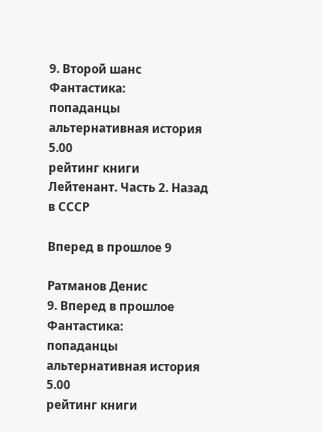9. Второй шанс
Фантастика:
попаданцы
альтернативная история
5.00
рейтинг книги
Лейтенант. Часть 2. Назад в СССР

Вперед в прошлое 9

Ратманов Денис
9. Вперед в прошлое
Фантастика:
попаданцы
альтернативная история
5.00
рейтинг книги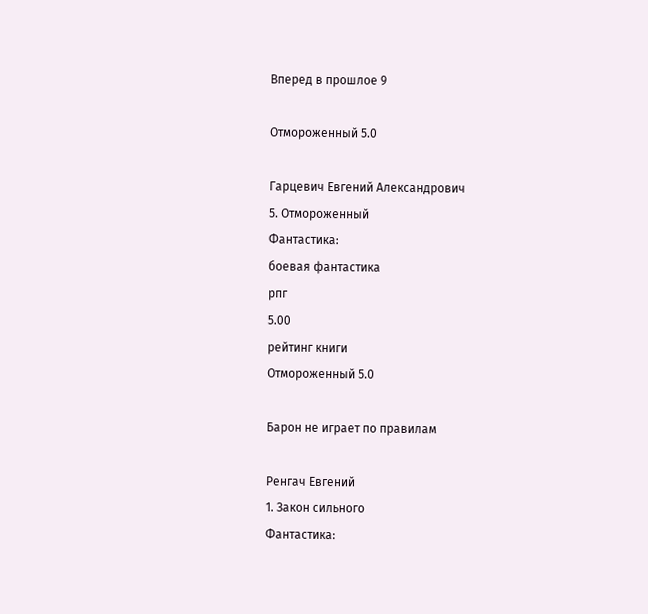Вперед в прошлое 9

Отмороженный 5.0

Гарцевич Евгений Александрович
5. Отмороженный
Фантастика:
боевая фантастика
рпг
5.00
рейтинг книги
Отмороженный 5.0

Барон не играет по правилам

Ренгач Евгений
1. Закон сильного
Фантастика: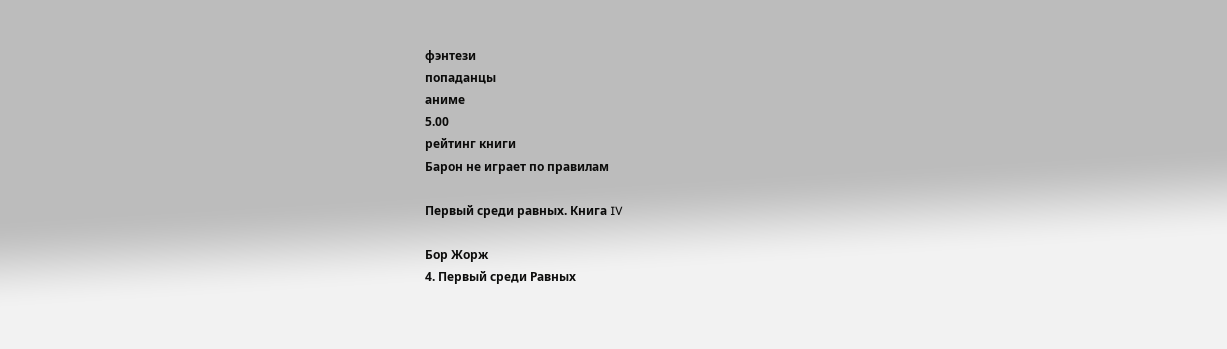фэнтези
попаданцы
аниме
5.00
рейтинг книги
Барон не играет по правилам

Первый среди равных. Книга IV

Бор Жорж
4. Первый среди Равных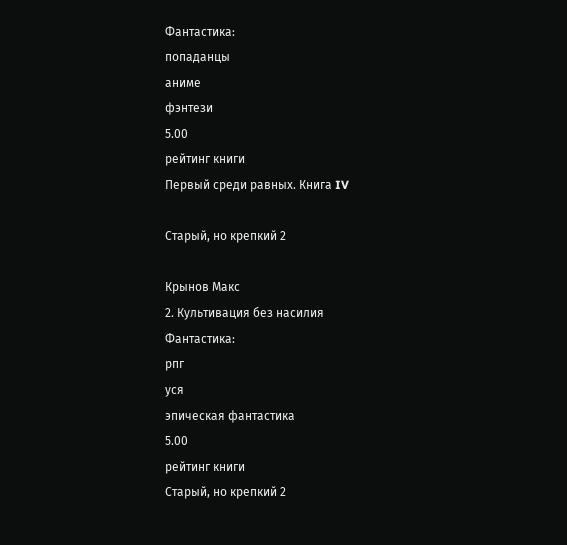Фантастика:
попаданцы
аниме
фэнтези
5.00
рейтинг книги
Первый среди равных. Книга IV

Старый, но крепкий 2

Крынов Макс
2. Культивация без насилия
Фантастика:
рпг
уся
эпическая фантастика
5.00
рейтинг книги
Старый, но крепкий 2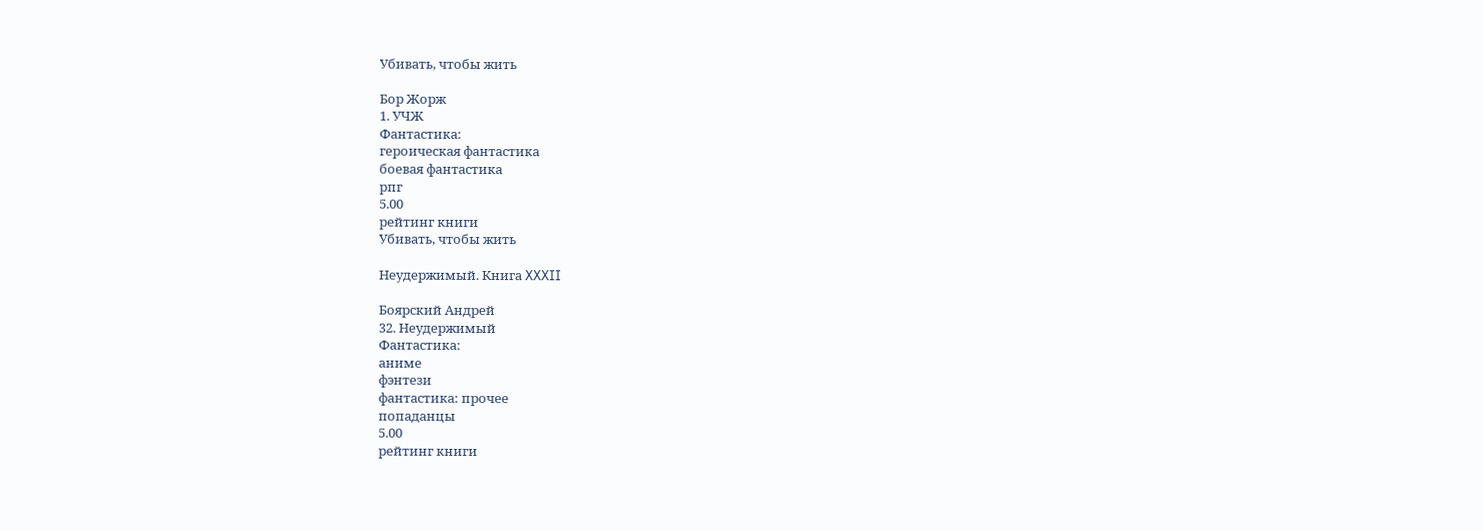Убивать, чтобы жить

Бор Жорж
1. УЧЖ
Фантастика:
героическая фантастика
боевая фантастика
рпг
5.00
рейтинг книги
Убивать, чтобы жить

Неудержимый. Книга XXXII

Боярский Андрей
32. Неудержимый
Фантастика:
аниме
фэнтези
фантастика: прочее
попаданцы
5.00
рейтинг книги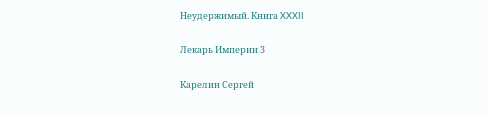Неудержимый. Книга XXXII

Лекарь Империи 3

Карелин Сергей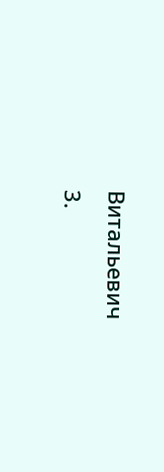Витальевич
3.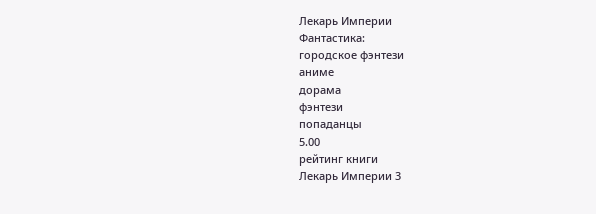Лекарь Империи
Фантастика:
городское фэнтези
аниме
дорама
фэнтези
попаданцы
5.00
рейтинг книги
Лекарь Империи 3